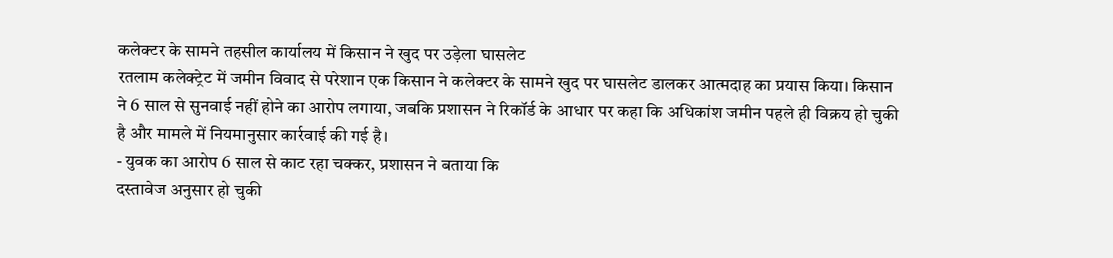कलेक्टर के सामने तहसील कार्यालय में किसान ने खुद पर उड़ेला घासलेट
रतलाम कलेक्ट्रेट में जमीन विवाद से परेशान एक किसान ने कलेक्टर के सामने खुद पर घासलेट डालकर आत्मदाह का प्रयास किया। किसान ने 6 साल से सुनवाई नहीं होने का आरोप लगाया, जबकि प्रशासन ने रिकॉर्ड के आधार पर कहा कि अधिकांश जमीन पहले ही विक्रय हो चुकी है और मामले में नियमानुसार कार्रवाई की गई है।
- युवक का आरोप 6 साल से काट रहा चक्कर, प्रशासन ने बताया कि
दस्तावेज अनुसार हो चुकी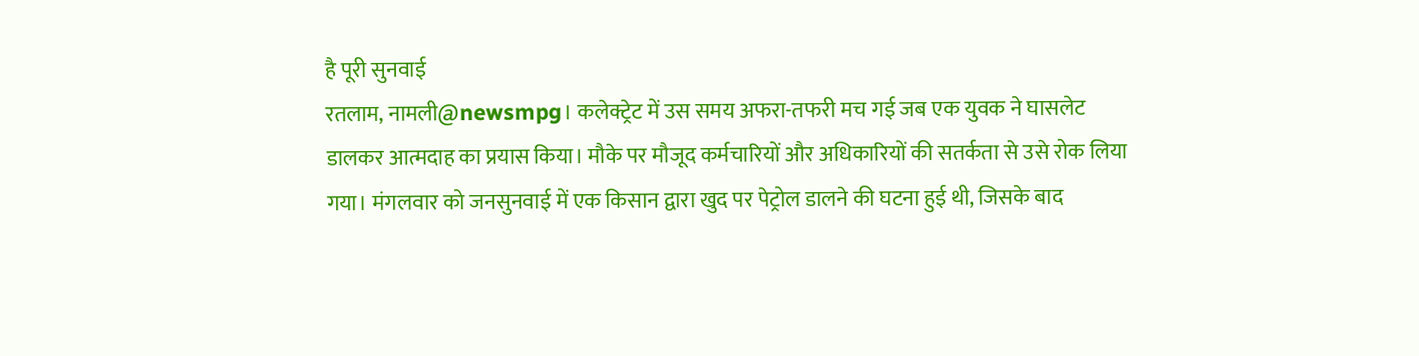है पूरी सुनवाई
रतलाम, नामली@newsmpg। कलेक्ट्रेट में उस समय अफरा-तफरी मच गई जब एक युवक ने घासलेट डालकर आत्मदाह का प्रयास किया। मौके पर मौजूद कर्मचारियों और अधिकारियों की सतर्कता से उसे रोक लिया गया। मंगलवार को जनसुनवाई में एक किसान द्वारा खुद पर पेट्रोल डालने की घटना हुई थी, जिसके बाद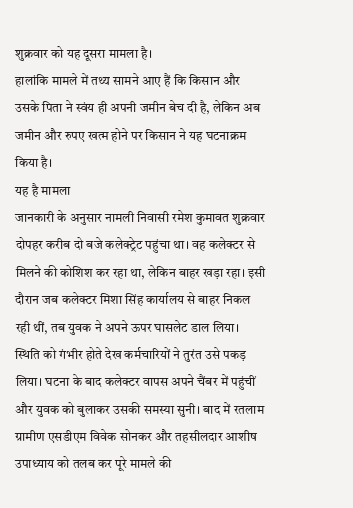शुक्रवार को यह दूसरा मामला है।
हालांकि मामले में तथ्य सामने आए हैं कि किसान और उसके पिता ने स्वंय ही अपनी जमीन बेच दी है, लेकिन अब जमीन और रुपए खत्म होने पर किसान ने यह घटनाक्रम किया है।
यह है मामला
जानकारी के अनुसार नामली निवासी रमेश कुमावत शुक्रवार दोपहर करीब दो बजे कलेक्ट्रेट पहुंचा था। वह कलेक्टर से मिलने की कोशिश कर रहा था, लेकिन बाहर खड़ा रहा। इसी दौरान जब कलेक्टर मिशा सिंह कार्यालय से बाहर निकल रही थीं, तब युवक ने अपने ऊपर घासलेट डाल लिया। स्थिति को गंभीर होते देख कर्मचारियों ने तुरंत उसे पकड़ लिया। घटना के बाद कलेक्टर वापस अपने चैंबर में पहुंचीं और युवक को बुलाकर उसकी समस्या सुनी। बाद में रतलाम ग्रामीण एसडीएम विवेक सोनकर और तहसीलदार आशीष उपाध्याय को तलब कर पूरे मामले की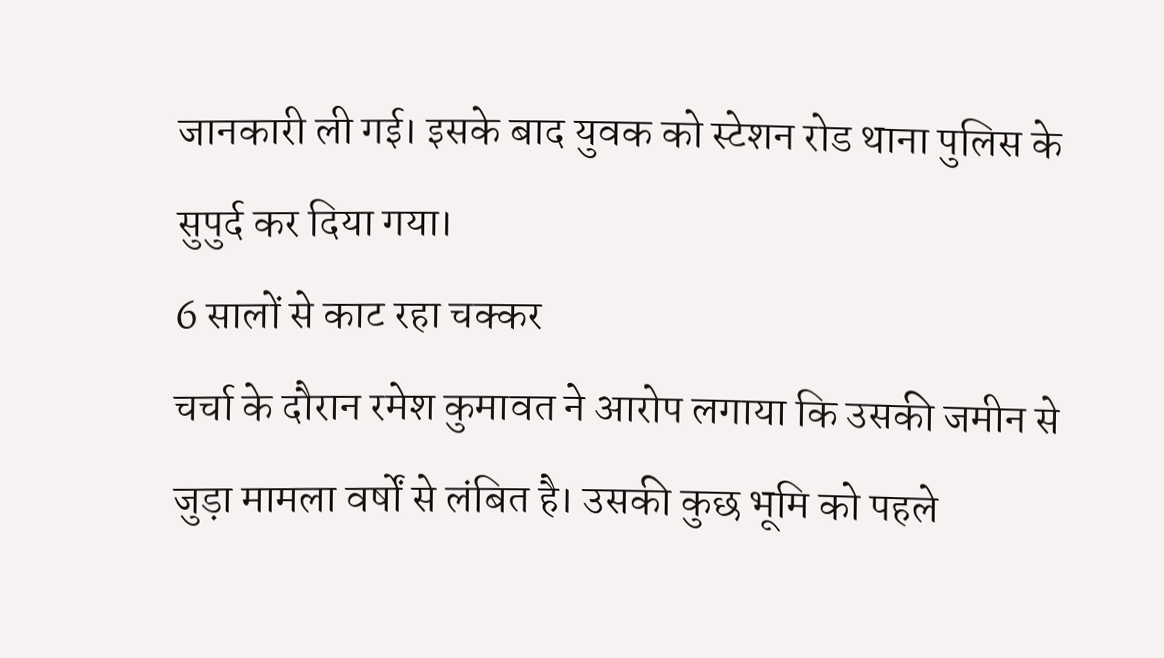जानकारी ली गई। इसके बाद युवक को स्टेशन रोड थाना पुलिस के सुपुर्द कर दिया गया।
6 सालों से काट रहा चक्कर
चर्चा के दौरान रमेश कुमावत ने आरोप लगाया कि उसकी जमीन से जुड़ा मामला वर्षों से लंबित है। उसकी कुछ भूमि को पहले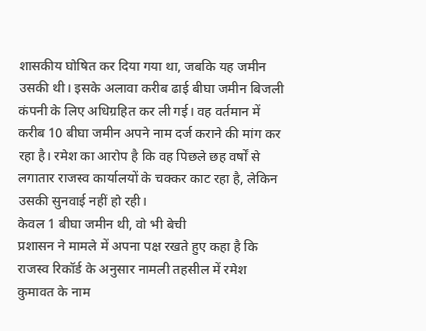शासकीय घोषित कर दिया गया था, जबकि यह जमीन उसकी थी। इसके अलावा करीब ढाई बीघा जमीन बिजली कंपनी के लिए अधिग्रहित कर ली गई। वह वर्तमान में करीब 10 बीघा जमीन अपने नाम दर्ज कराने की मांग कर रहा है। रमेश का आरोप है कि वह पिछले छह वर्षों से लगातार राजस्व कार्यालयों के चक्कर काट रहा है, लेकिन उसकी सुनवाई नहीं हो रही।
केवल 1 बीघा जमीन थी, वो भी बेची
प्रशासन ने मामले में अपना पक्ष रखते हुए कहा है कि राजस्व रिकॉर्ड के अनुसार नामली तहसील में रमेश कुमावत के नाम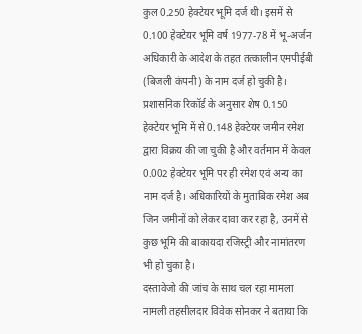कुल 0.250 हेक्टेयर भूमि दर्ज थी। इसमें से 0.100 हेक्टेयर भूमि वर्ष 1977-78 में भू-अर्जन अधिकारी के आदेश के तहत तत्कालीन एमपीईबी (बिजली कंपनी) के नाम दर्ज हो चुकी है। प्रशासनिक रिकॉर्ड के अनुसार शेष 0.150 हेक्टेयर भूमि में से 0.148 हेक्टेयर जमीन रमेश द्वारा विक्रय की जा चुकी है और वर्तमान में केवल 0.002 हेक्टेयर भूमि पर ही रमेश एवं अन्य का नाम दर्ज है। अधिकारियों के मुताबिक रमेश अब जिन जमीनों को लेकर दावा कर रहा है, उनमें से कुछ भूमि की बाकायदा रजिस्ट्री और नामांतरण भी हो चुका है।
दस्तावेजो की जांच के साथ चल रहा मामला
नामली तहसीलदार विवेक सोनकर ने बताया कि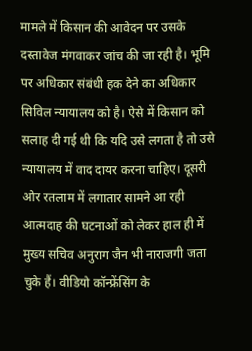मामले में किसान की आवेदन पर उसके दस्तावेज मंगवाकर जांच की जा रही है। भूमि पर अधिकार संबंधी हक देने का अधिकार सिविल न्यायालय को है। ऐसे में किसान को सलाह दी गई थी कि यदि उसे लगता है तो उसे न्यायालय में वाद दायर करना चाहिए। दूसरी ओर रतलाम में लगातार सामने आ रही आत्मदाह की घटनाओं को लेकर हाल ही में मुख्य सचिव अनुराग जैन भी नाराजगी जता चुके हैं। वीडियो कॉन्फ्रेंसिंग के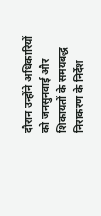दौरान उन्होंने अधिकारियों को जनसुनवाई और शिकायतों के समयबद्ध निराकरण के निर्देश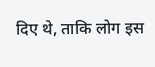दिए थे, ताकि लोग इस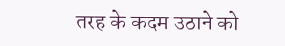तरह के कदम उठाने को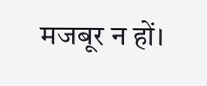मजबूर न हों।